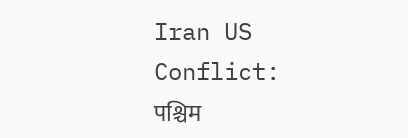Iran US Conflict: पश्चिम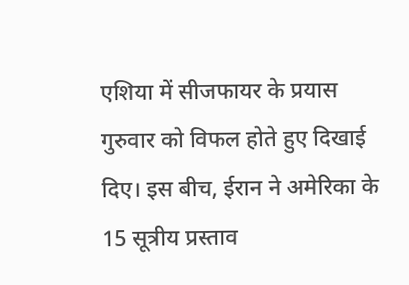एशिया में सीजफायर के प्रयास गुरुवार को विफल होते हुए दिखाई दिए। इस बीच, ईरान ने अमेरिका के 15 सूत्रीय प्रस्ताव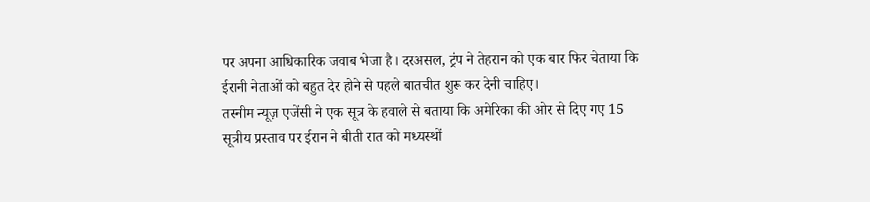पर अपना आधिकारिक जवाब भेजा है। दरअसल, ट्रंप ने तेहरान को एक बार फिर चेताया कि ईरानी नेताओं को बहुत देर होने से पहले बातचीत शुरू कर देनी चाहिए।
तस्नीम न्यूज़ एजेंसी ने एक सूत्र के हवाले से बताया कि अमेरिका की ओर से दिए गए 15 सूत्रीय प्रस्ताव पर ईरान ने बीती रात को मध्यस्थों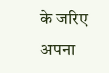के जरिए अपना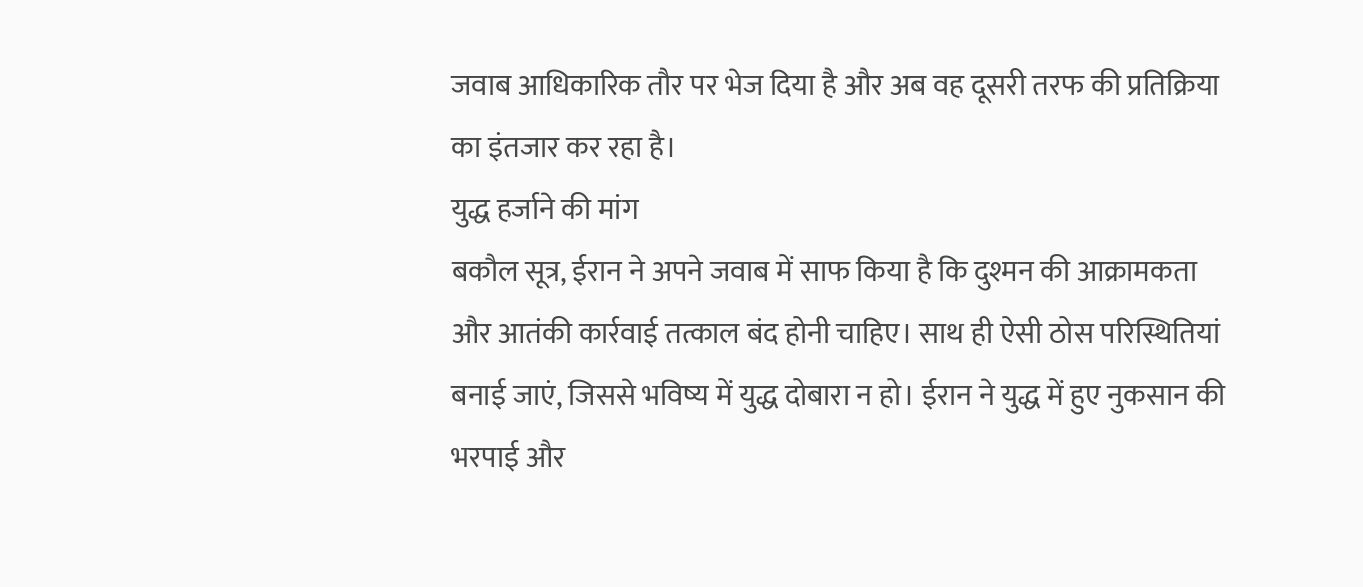जवाब आधिकारिक तौर पर भेज दिया है और अब वह दूसरी तरफ की प्रतिक्रिया का इंतजार कर रहा है।
युद्ध हर्जाने की मांग
बकौल सूत्र, ईरान ने अपने जवाब में साफ किया है कि दुश्मन की आक्रामकता और आतंकी कार्रवाई तत्काल बंद होनी चाहिए। साथ ही ऐसी ठोस परिस्थितियां बनाई जाएं, जिससे भविष्य में युद्ध दोबारा न हो। ईरान ने युद्ध में हुए नुकसान की भरपाई और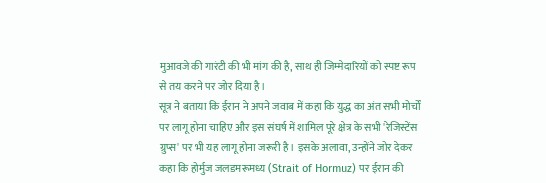मुआवजे की गारंटी की भी मांग की है, साथ ही जिम्मेदारियों को स्पष्ट रूप से तय करने पर जोर दिया है।
सूत्र ने बताया कि ईरान ने अपने जवाब में कहा कि युद्ध का अंत सभी मोर्चों पर लागू होना चाहिए और इस संघर्ष में शामिल पूरे क्षेत्र के सभी 'रेजिस्टेंस ग्रुप्स' पर भी यह लागू होना जरूरी है। इसके अलावा, उन्होंने जोर देकर कहा कि होर्मुज जलडमरूमध्य (Strait of Hormuz) पर ईरान की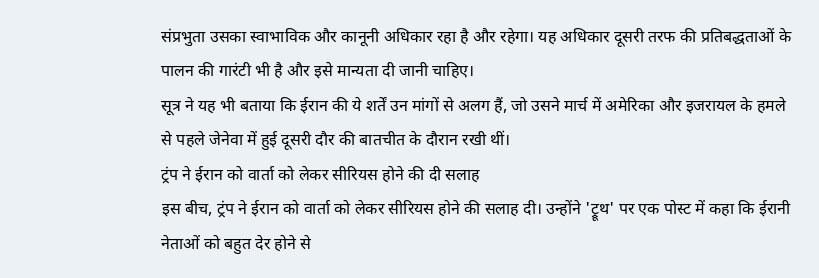संप्रभुता उसका स्वाभाविक और कानूनी अधिकार रहा है और रहेगा। यह अधिकार दूसरी तरफ की प्रतिबद्धताओं के पालन की गारंटी भी है और इसे मान्यता दी जानी चाहिए।
सूत्र ने यह भी बताया कि ईरान की ये शर्तें उन मांगों से अलग हैं, जो उसने मार्च में अमेरिका और इजरायल के हमले से पहले जेनेवा में हुई दूसरी दौर की बातचीत के दौरान रखी थीं।
ट्रंप ने ईरान को वार्ता को लेकर सीरियस होने की दी सलाह
इस बीच, ट्रंप ने ईरान को वार्ता को लेकर सीरियस होने की सलाह दी। उन्होंने 'ट्रूथ' पर एक पोस्ट में कहा कि ईरानी नेताओं को बहुत देर होने से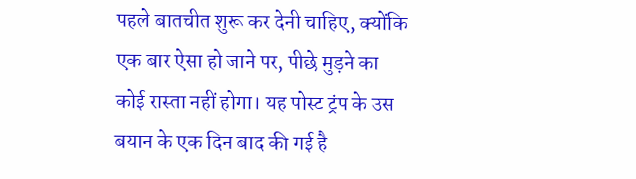पहले बातचीत शुरू कर देनी चाहिए, क्योंकि एक बार ऐसा हो जाने पर, पीछे मुड़ने का कोई रास्ता नहीं होगा। यह पोस्ट ट्रंप के उस बयान के एक दिन बाद की गई है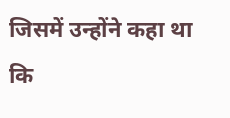जिसमें उन्होंने कहा था कि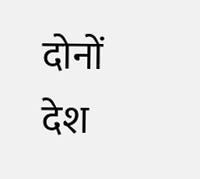दोनों देश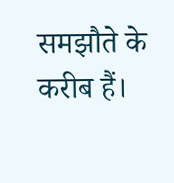समझौते के करीब हैं।